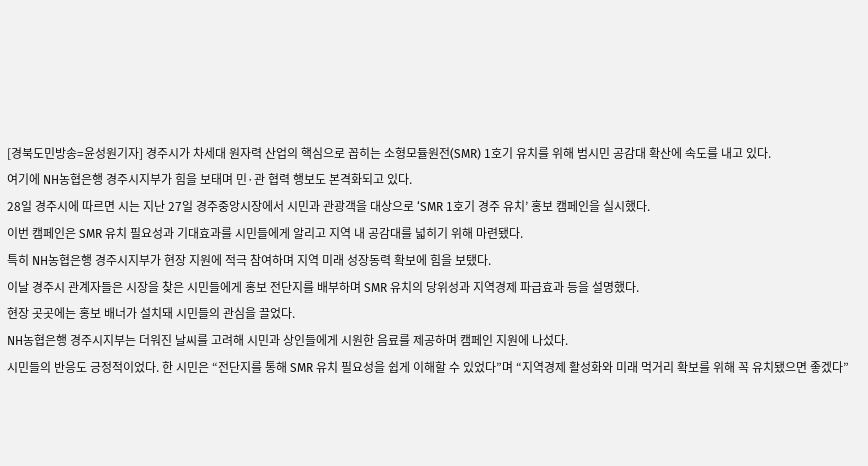[경북도민방송=윤성원기자] 경주시가 차세대 원자력 산업의 핵심으로 꼽히는 소형모듈원전(SMR) 1호기 유치를 위해 범시민 공감대 확산에 속도를 내고 있다.
여기에 NH농협은행 경주시지부가 힘을 보태며 민·관 협력 행보도 본격화되고 있다.
28일 경주시에 따르면 시는 지난 27일 경주중앙시장에서 시민과 관광객을 대상으로 ‘SMR 1호기 경주 유치’ 홍보 캠페인을 실시했다.
이번 캠페인은 SMR 유치 필요성과 기대효과를 시민들에게 알리고 지역 내 공감대를 넓히기 위해 마련됐다.
특히 NH농협은행 경주시지부가 현장 지원에 적극 참여하며 지역 미래 성장동력 확보에 힘을 보탰다.
이날 경주시 관계자들은 시장을 찾은 시민들에게 홍보 전단지를 배부하며 SMR 유치의 당위성과 지역경제 파급효과 등을 설명했다.
현장 곳곳에는 홍보 배너가 설치돼 시민들의 관심을 끌었다.
NH농협은행 경주시지부는 더워진 날씨를 고려해 시민과 상인들에게 시원한 음료를 제공하며 캠페인 지원에 나섰다.
시민들의 반응도 긍정적이었다. 한 시민은 “전단지를 통해 SMR 유치 필요성을 쉽게 이해할 수 있었다”며 “지역경제 활성화와 미래 먹거리 확보를 위해 꼭 유치됐으면 좋겠다”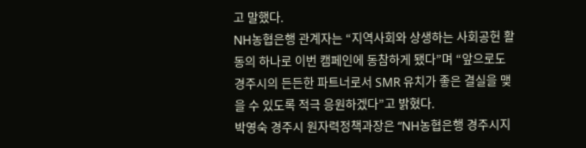고 말했다.
NH농협은행 관계자는 “지역사회와 상생하는 사회공헌 활동의 하나로 이번 캠페인에 동참하게 됐다”며 “앞으로도 경주시의 든든한 파트너로서 SMR 유치가 좋은 결실을 맺을 수 있도록 적극 응원하겠다”고 밝혔다.
박영숙 경주시 원자력정책과장은 “NH농협은행 경주시지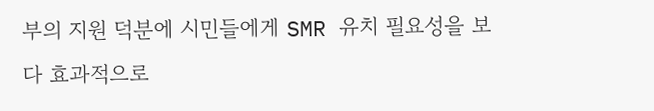부의 지원 덕분에 시민들에게 SMR 유치 필요성을 보다 효과적으로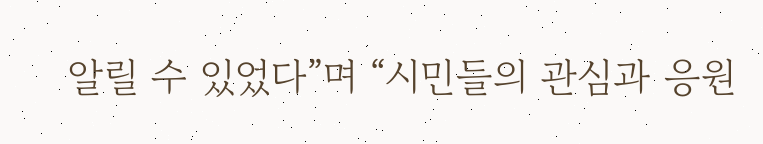알릴 수 있었다”며 “시민들의 관심과 응원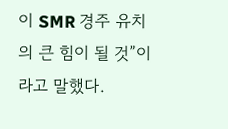이 SMR 경주 유치의 큰 힘이 될 것”이라고 말했다.